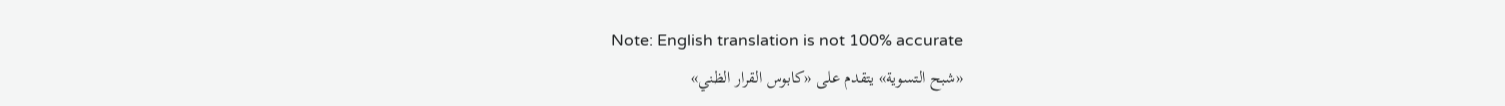Note: English translation is not 100% accurate
«شبح التسوية» يتقدم على «كابوس القرار الظني»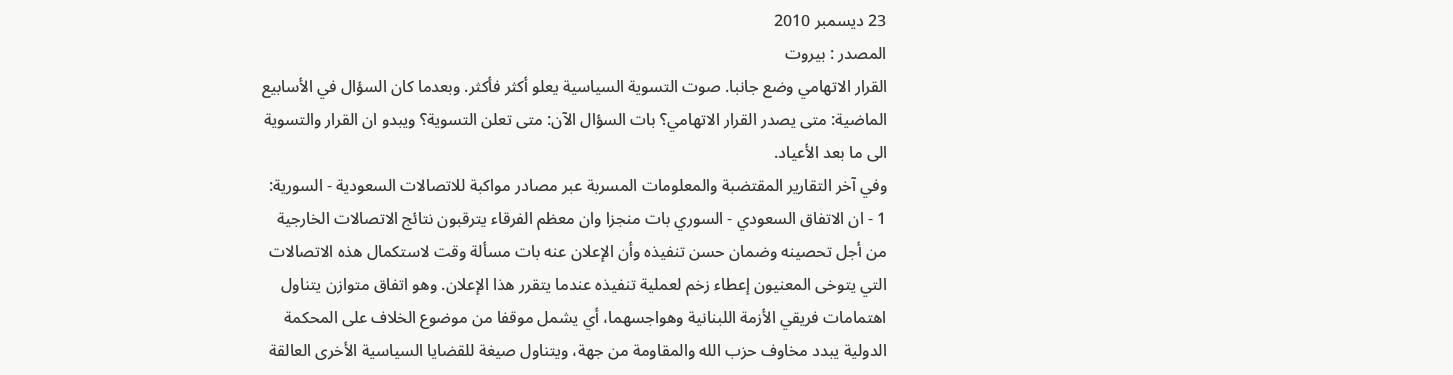23 ديسمبر 2010
المصدر : بيروت
القرار الاتهامي وضع جانبا. صوت التسوية السياسية يعلو أكثر فأكثر. وبعدما كان السؤال في الأسابيع الماضية: متى يصدر القرار الاتهامي؟ بات السؤال الآن: متى تعلن التسوية؟ ويبدو ان القرار والتسوية الى ما بعد الأعياد.
وفي آخر التقارير المقتضبة والمعلومات المسربة عبر مصادر مواكبة للاتصالات السعودية - السورية:
1 - ان الاتفاق السعودي - السوري بات منجزا وان معظم الفرقاء يترقبون نتائج الاتصالات الخارجية من أجل تحصينه وضمان حسن تنفيذه وأن الإعلان عنه بات مسألة وقت لاستكمال هذه الاتصالات التي يتوخى المعنيون إعطاء زخم لعملية تنفيذه عندما يتقرر هذا الإعلان. وهو اتفاق متوازن يتناول اهتمامات فريقي الأزمة اللبنانية وهواجسهما، أي يشمل موقفا من موضوع الخلاف على المحكمة الدولية يبدد مخاوف حزب الله والمقاومة من جهة، ويتناول صيغة للقضايا السياسية الأخرى العالقة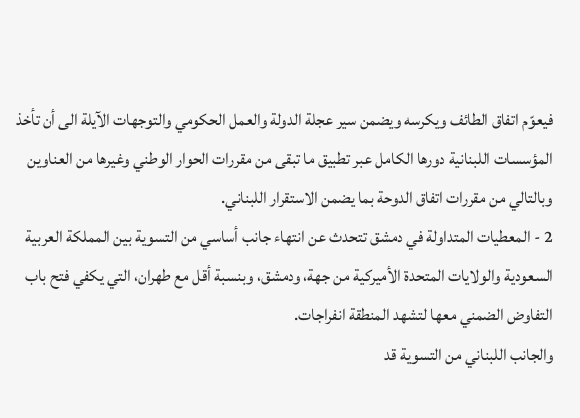فيعوّم اتفاق الطائف ويكرسه ويضمن سير عجلة الدولة والعمل الحكومي والتوجهات الآيلة الى أن تأخذ المؤسسات اللبنانية دورها الكامل عبر تطبيق ما تبقى من مقررات الحوار الوطني وغيرها من العناوين وبالتالي من مقررات اتفاق الدوحة بما يضمن الاستقرار اللبناني.
2 - المعطيات المتداولة في دمشق تتحدث عن انتهاء جانب أساسي من التسوية بين المملكة العربية السعودية والولايات المتحدة الأميركية من جهة، ودمشق، وبنسبة أقل مع طهران، التي يكفي فتح باب التفاوض الضمني معها لتشهد المنطقة انفراجات.
والجانب اللبناني من التسوية قد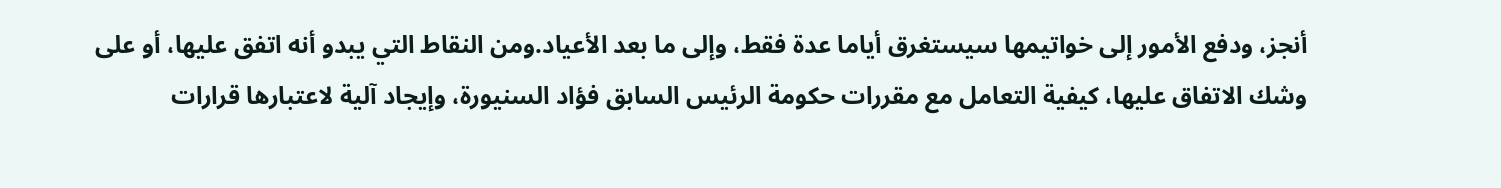أنجز، ودفع الأمور إلى خواتيمها سيستغرق أياما عدة فقط، وإلى ما بعد الأعياد.ومن النقاط التي يبدو أنه اتفق عليها، أو على وشك الاتفاق عليها، كيفية التعامل مع مقررات حكومة الرئيس السابق فؤاد السنيورة، وإيجاد آلية لاعتبارها قرارات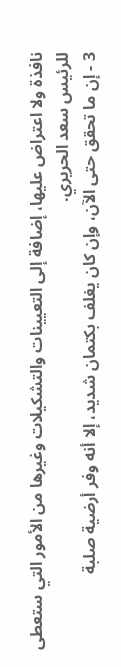نافذة ولا اعتراض عليها، إضافة إلى التعيينات والتشكيلات وغيرها من الأمور التي ستعطى للرئيس سعد الحريري.
3 - إن ما تحقق حتى الآن، وإن كان يغلف بكتمان شديد، إلا أنه وفر أرضية صلبة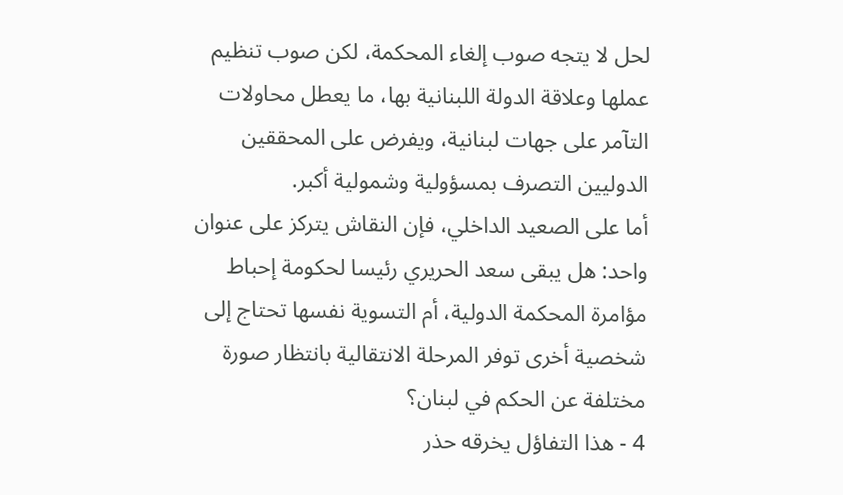لحل لا يتجه صوب إلغاء المحكمة، لكن صوب تنظيم عملها وعلاقة الدولة اللبنانية بها، ما يعطل محاولات التآمر على جهات لبنانية، ويفرض على المحققين الدوليين التصرف بمسؤولية وشمولية أكبر.
أما على الصعيد الداخلي، فإن النقاش يتركز على عنوان واحد: هل يبقى سعد الحريري رئيسا لحكومة إحباط مؤامرة المحكمة الدولية، أم التسوية نفسها تحتاج إلى شخصية أخرى توفر المرحلة الانتقالية بانتظار صورة مختلفة عن الحكم في لبنان؟
4 - هذا التفاؤل يخرقه حذر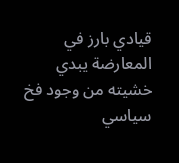قيادي بارز في المعارضة يبدي خشيته من وجود فخ سياسي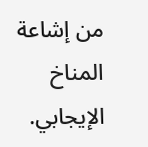من إشاعة المناخ الإيجابي.